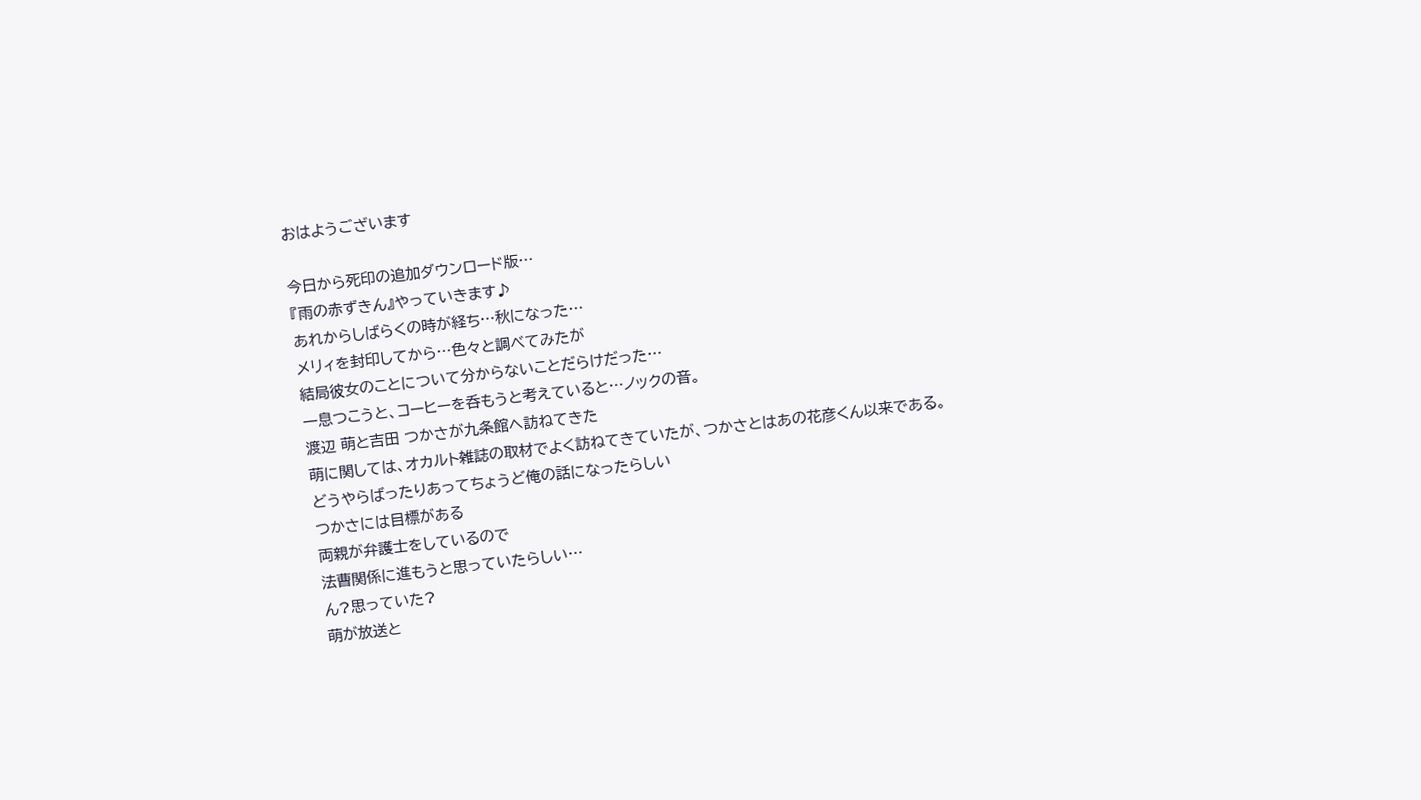おはようございます

今日から死印の追加ダウンロード版…
『雨の赤ずきん』やっていきます♪
あれからしばらくの時が経ち…秋になった…
メリィを封印してから…色々と調べてみたが
結局彼女のことについて分からないことだらけだった…
一息つこうと、コーヒーを呑もうと考えていると…ノックの音。
渡辺 萌と吉田 つかさが九条館へ訪ねてきた
萌に関しては、オカルト雑誌の取材でよく訪ねてきていたが、つかさとはあの花彦くん以来である。
どうやらばったりあってちょうど俺の話になったらしい
つかさには目標がある
両親が弁護士をしているので
法曹関係に進もうと思っていたらしい…
ん?思っていた?
萌が放送と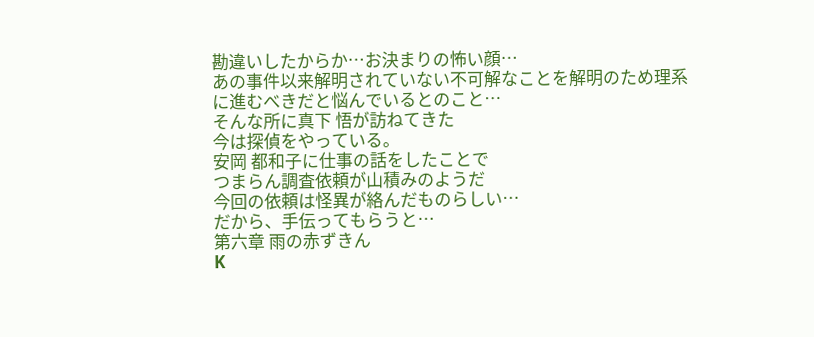勘違いしたからか…お決まりの怖い顔…
あの事件以来解明されていない不可解なことを解明のため理系に進むべきだと悩んでいるとのこと…
そんな所に真下 悟が訪ねてきた
今は探偵をやっている。
安岡 都和子に仕事の話をしたことで
つまらん調査依頼が山積みのようだ
今回の依頼は怪異が絡んだものらしい…
だから、手伝ってもらうと…
第六章 雨の赤ずきん
K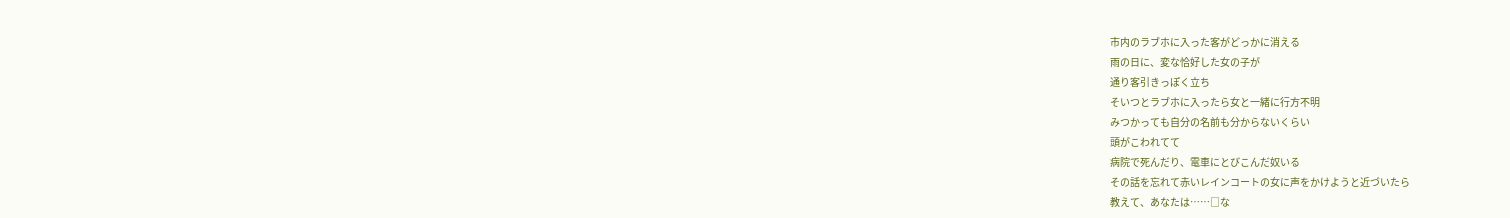市内のラブホに入った客がどっかに消える
雨の日に、変な恰好した女の子が
通り客引きっぽく立ち
そいつとラブホに入ったら女と一緒に行方不明
みつかっても自分の名前も分からないくらい
頭がこわれてて
病院で死んだり、電車にとびこんだ奴いる
その話を忘れて赤いレインコートの女に声をかけようと近づいたら
教えて、あなたは……□な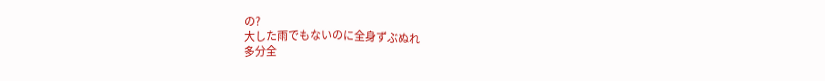の?
大した雨でもないのに全身ずぶぬれ
多分全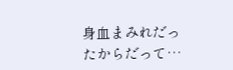身血まみれだったからだって…